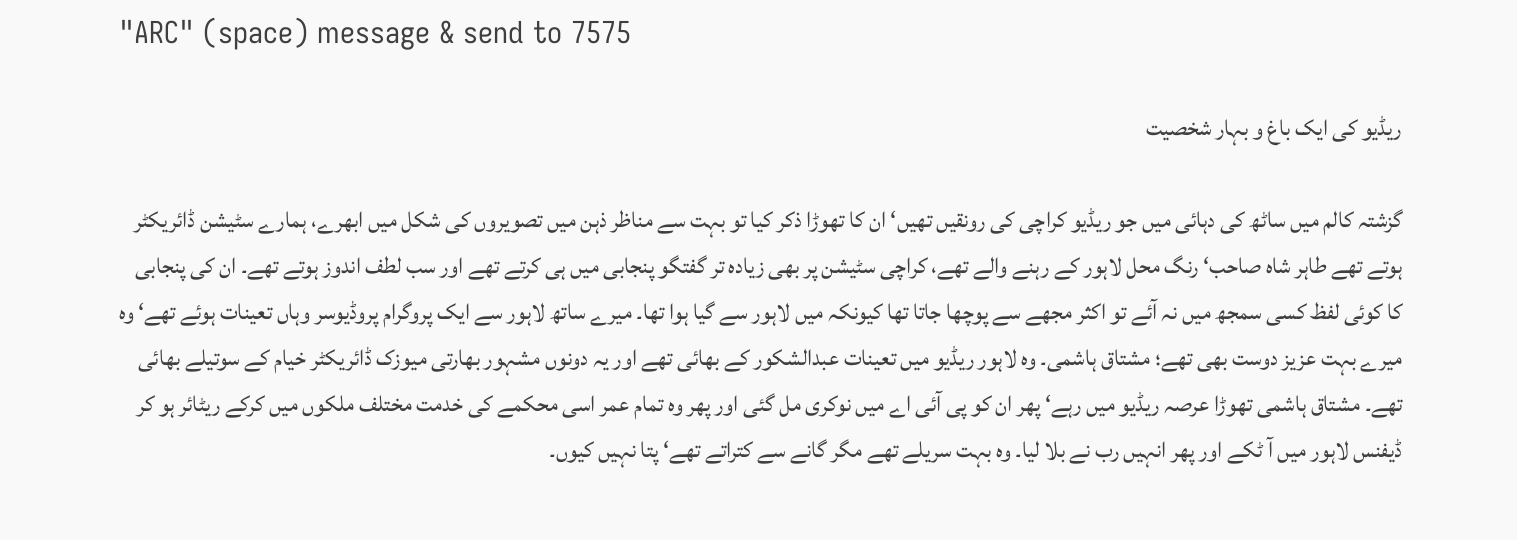"ARC" (space) message & send to 7575

ریڈیو کی ایک باغ و بہار شخصیت

گزشتہ کالم میں ساٹھ کی دہائی میں جو ریڈیو کراچی کی رونقیں تھیں‘ ان کا تھوڑا ذکر کیا تو بہت سے مناظر ذہن میں تصویروں کی شکل میں ابھرے، ہمارے سٹیشن ڈائریکٹر ہوتے تھے طاہر شاہ صاحب‘ رنگ محل لاہور کے رہنے والے تھے، کراچی سٹیشن پر بھی زیادہ تر گفتگو پنجابی میں ہی کرتے تھے اور سب لطف اندوز ہوتے تھے۔ ان کی پنجابی کا کوئی لفظ کسی سمجھ میں نہ آئے تو اکثر مجھے سے پوچھا جاتا تھا کیونکہ میں لاہور سے گیا ہوا تھا۔ میرے ساتھ لاہور سے ایک پروگرام پروڈیوسر وہاں تعینات ہوئے تھے‘ وہ میرے بہت عزیز دوست بھی تھے؛ مشتاق ہاشمی۔ وہ لاہور ریڈیو میں تعینات عبدالشکور کے بھائی تھے اور یہ دونوں مشہور بھارتی میوزک ڈائریکٹر خیام کے سوتیلے بھائی تھے۔ مشتاق ہاشمی تھوڑا عرصہ ریڈیو میں رہے‘ پھر ان کو پی آئی اے میں نوکری مل گئی اور پھر وہ تمام عمر اسی محکمے کی خدمت مختلف ملکوں میں کرکے ریٹائر ہو کر ڈیفنس لاہور میں آ ٹکے اور پھر انہیں رب نے بلا لیا۔ وہ بہت سریلے تھے مگر گانے سے کتراتے تھے‘ پتا نہیں کیوں۔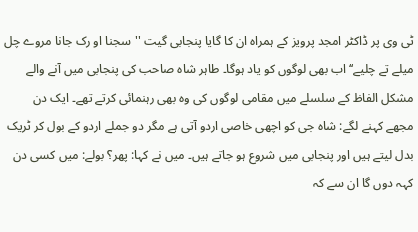ٹی وی پر ڈاکٹر امجد پرویز کے ہمراہ ان کا گایا پنجابی گیت ''سجنا او رک جانا مروے چل میلے تے چلیے‘‘ اب بھی لوگوں کو یاد ہوگا۔ طاہر شاہ صاحب کی پنجابی میں آنے والے مشکل الفاظ کے سلسلے میں مقامی لوگوں کی وہ بھی رہنمائی کرتے تھے۔ ایک دن مجھے کہنے لگے: شاہ جی کو اچھی خاصی اردو آتی ہے مگر دو جملے اردو کے بول کر ٹریک بدل لیتے ہیں اور پنجابی میں شروع ہو جاتے ہیں۔ میں نے کہا: پھر؟ بولے: میں کسی دن کہہ دوں گا ان سے کہ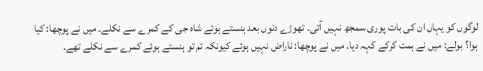لوگوں کو یہاں ان کی بات پوری سمجھ نہیں آتی۔ تھوڑے دنوں بعد ہنستے ہوئے شاہ جی کے کمرے سے نکلے۔ میں نے پوچھا: کیا ہوا؟ بولے: میں نے ہمت کرکے کہہ دیا۔ میں نے پوچھا: ناراض نہیں ہوئے کیونکہ تم تو ہنستے ہوئے کمرے سے نکلے تھے۔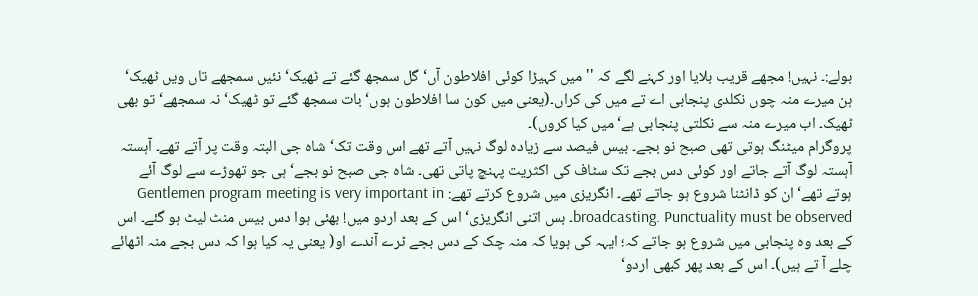بولے:۔ نہیں! مجھے قریب بلایا اور کہنے لگے کہ ''میں کہیڑا کوئی افلاطون آں‘ گل سمجھ گئے تے ٹھیک‘ نئیں سمجھے تاں ویں ٹھیک‘ ہن میرے منہ چوں نکلدی پنجابی اے تے میں کی کراں۔(یعنی میں کون سا افلاطون ہوں‘ بات سمجھ گئے تو ٹھیک‘ نہ سمجھے‘ تو بھی ٹھیک۔ اب میرے منہ سے نکلتی پنجابی ہے‘ میں کیا کروں)۔
پروگرام میٹنگ ہوتی تھی صبح نو بجے۔ بیس فیصد سے زیادہ لوگ نہیں آتے تھے اس وقت تک‘ شاہ جی البتہ وقت پر آتے تھے۔ آہستہ آہستہ لوگ آتے جاتے اور کوئی دس بجے تک سٹاف کی اکثریت پہنچ پاتی تھی۔ شاہ جی صبح نو بجے‘ ہی جو تھوڑے سے لوگ آئے ہوتے تھے‘ ان کو ڈانٹنا شروع ہو جاتے تھے۔ انگریزی میں شروع کرتے تھے: Gentlemen program meeting is very important in broadcasting. Punctuality must be observed۔ بس اتنی انگریزی‘ اس کے بعد اردو میں! بھئی ہوا دس بیس منٹ لیٹ ہو گئے۔ اس کے بعد وہ پنجابی میں شروع ہو جاتے کہ؛ ایہہ کی ہویا کہ منہ چک کے دس بجے ٹرے آندے او( یعنی یہ کیا ہوا کہ دس بجے منہ اٹھائے چلے آ تے ہیں)۔ اس کے بعد پھر کبھی اردو‘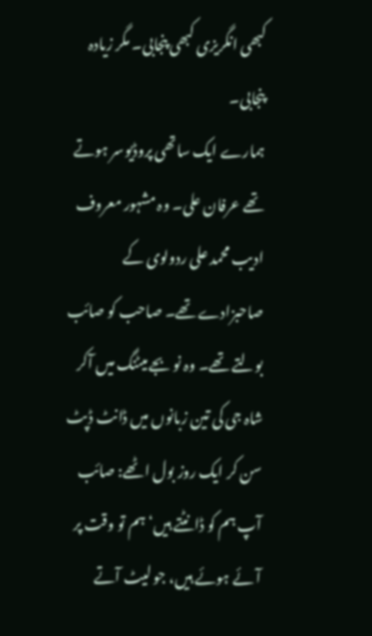کبھی انگریزی کبھی پنجابی۔ مگر زیادہ پنجابی۔
ہمارے ایک ساتھی پروڈیوسر ہوتے تھے عرفان علی۔ وہ مشہور معروف ادیب محمد علی ردولوی کے صاحبزادے تھے۔ صاحب کو صائب بولتے تھے۔ وہ نو بجے میٹنگ میں آکر شاہ جی کی تین زبانوں میں ڈانٹ ڈپٹ سن کر ایک روز بول اٹھے: صائب آپ ہم کو ڈانٹتے ہیں‘ ہم تو وقت پر آئے ہوئے ہیں، جو لیٹ آتے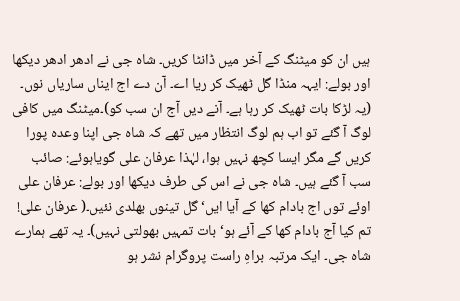ہیں ان کو میٹنگ کے آخر میں ڈانٹا کریں۔ شاہ جی نے ادھر ادھر دیکھا اور بولے: ایہہ منڈا گل ٹھیک کر ریا اے۔ آن دے اج ایناں ساریاں نوں۔ (یہ لڑکا بات ٹھیک کر رہا ہے۔ آنے دیں آج ان سب کو)۔میٹنگ میں کافی لوگ آ گئے تو اب ہم لوگ انتظار میں تھے کہ شاہ جی اپنا وعدہ پورا کریں گے مگر ایسا کچھ نہیں ہوا، لہٰذا عرفان علی گویاہوئے: صائب سب آ گئے ہیں۔ شاہ جی نے اس کی طرف دیکھا اور بولے: عرفان علی اوئے توں اج بادام کھا کے آیا ایں‘ گل تینوں بھلدی نئیں۔( عرفان علی! تم کیا آج بادام کھا کے آئے ہو‘ بات تمہیں بھولتی نہیں)۔ یہ تھے ہمارے شاہ جی۔ ایک مرتبہ براہِ راست پروگرام نشر ہو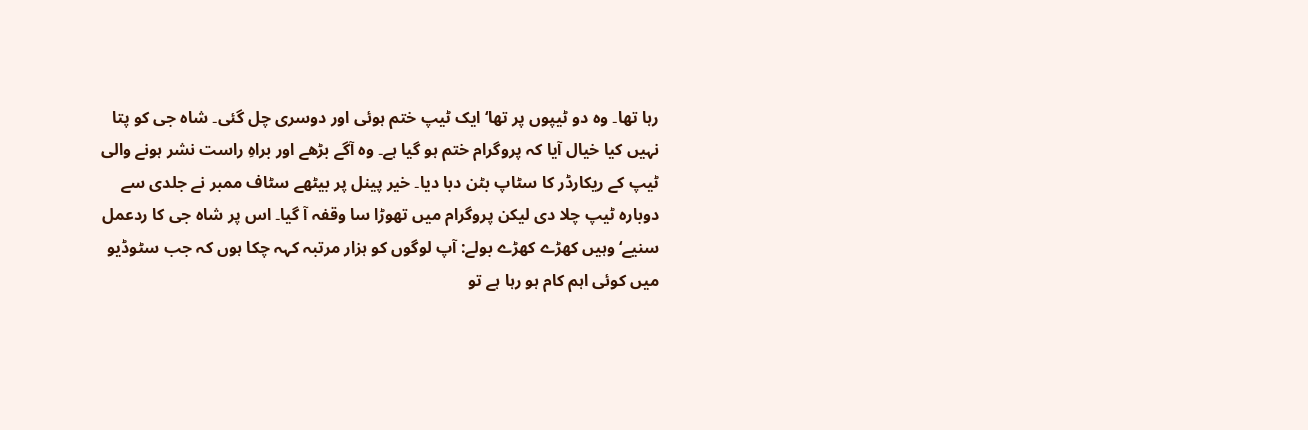رہا تھا۔ وہ دو ٹیپوں پر تھا‘ ایک ٹیپ ختم ہوئی اور دوسری چل گئی۔ شاہ جی کو پتا نہیں کیا خیال آیا کہ پروگرام ختم ہو گیا ہے۔ وہ آگے بڑھے اور براہِ راست نشر ہونے والی ٹیپ کے ریکارڈر کا سٹاپ بٹن دبا دیا۔ خیر پینل پر بیٹھے سٹاف ممبر نے جلدی سے دوبارہ ٹیپ چلا دی لیکن پروگرام میں تھوڑا سا وقفہ آ گیا۔ اس پر شاہ جی کا ردعمل سنیے‘ وہیں کھڑے کھڑے بولے: آپ لوگوں کو ہزار مرتبہ کہہ چکا ہوں کہ جب سٹوڈیو میں کوئی اہم کام ہو رہا ہے تو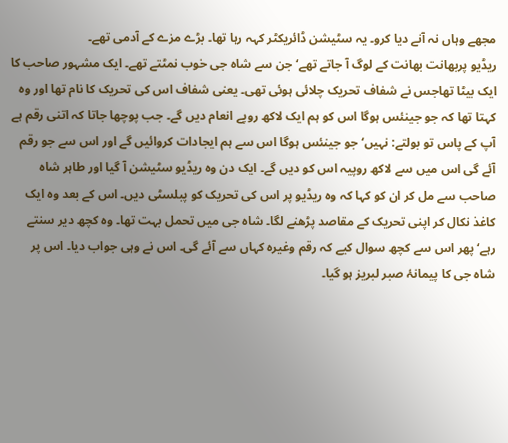مجھے وہاں نہ آنے دیا کرو۔ یہ سٹیشن ڈائریکٹر کہہ رہا تھا۔ بڑے مزے کے آدمی تھے۔
ریڈیو پربھانت بھانت کے لوگ آ جاتے تھے‘ جن سے شاہ جی خوب نمٹتے تھے۔ ایک مشہور صاحب کا ایک بیٹا تھاجس نے شفاف تحریک چلائی ہوئی تھی۔ یعنی شفاف اس کی تحریک کا نام تھا اور وہ کہتا تھا کہ جو جینئس ہوگا اس کو ہم ایک لاکھ روپے انعام دیں گے۔ جب پوچھا جاتا کہ اتنی رقم ہے آپ کے پاس تو بولتے: نہیں‘ جو جینئس ہوگا اس سے ہم ایجادات کروائیں گے اور اس سے جو رقم آئے گی اس میں سے لاکھ روپیہ اس کو دیں گے۔ ایک دن وہ ریڈیو سٹیشن آ گیا اور طاہر شاہ صاحب سے مل کر ان کو کہا کہ وہ ریڈیو پر اس کی تحریک کو پبلسٹی دیں۔ اس کے بعد وہ ایک کاغذ نکال کر اپنی تحریک کے مقاصد پڑھنے لگا۔ شاہ جی میں تحمل بہت تھا۔ وہ کچھ دیر سنتے رہے‘ پھر اس سے کچھ سوال کیے کہ رقم وغیرہ کہاں سے آئے گی۔ اس نے وہی جواب دیا۔ اس پر شاہ جی کا پیمانۂ صبر لبریز ہو گیا۔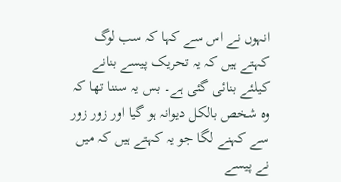انہوں نے اس سے کہا کہ سب لوگ کہتے ہیں کہ یہ تحریک پیسے بنانے کیلئے بنائی گئی ہے۔ بس یہ سننا تھا کہ وہ شخص بالکل دیوانہ ہو گیا اور زور زور سے کہنے لگا جو یہ کہتے ہیں کہ میں نے پیسے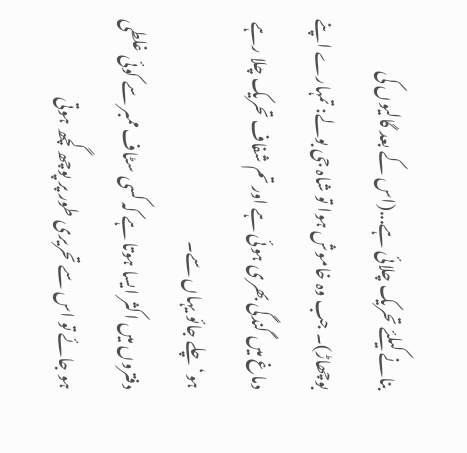بنانے کیلئے تحریک چلائی ہے...(اس کے بعد گالیوں کی بوچھاڑ)۔ جب وہ خاموش ہوا تو شاہ جی بولے: تمہارے اپنے دماغ میں گندگی بھری ہوئی ہے اور تم شفاف تحریک چلا رہے ہو‘ چلے جائو یہاں سے۔
دفتروں میں اکثر ایسا ہوتا ہے کہ کسی سٹاف ممبر سے کوئی غلطی ہو جائے تو اس سے تحریری طور پر پوچھ گچھ ہوتی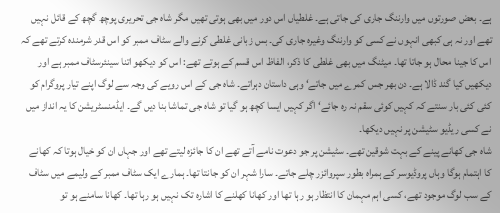ہے۔ بعض صورتوں میں وارننگ جاری کی جاتی ہے۔ غلطیاں اس دور میں بھی ہوتی تھیں مگر شاہ جی تحریری پوچھ گچھ کے قائل نہیں تھے اور نہ ہی کبھی انہوں نے کسی کو وارننگ وغیرہ جاری کی۔ بس زبانی غلطی کرنے والے سٹاف ممبر کو اس قدر شرمندہ کرتے تھے کہ اس کا جینا محال ہو جاتا تھا۔ میٹنگ میں بھی غلطی کا ذکر، الفاظ اس قسم کے ہوتے تھے: اس کو دیکھو اتنا سینئرسٹاف ممبر ہے اور دیکھیں کیا گند ڈالا ہے۔ دن بھر جس کمرے میں جاتے‘ وہی داستان دہراتے۔ شاہ جی کے اس رویے کی وجہ سے لوگ اپنے تیار پروگرام کو کئی کئی بار سنتے کہ کہیں کوئی سقم نہ رہ جائے‘ اگر کہیں ایسا کچھ ہو گیا تو شاہ جی تماشا بنا دیں گے۔ ایڈمنسٹریشن کا یہ انداز میں نے کسی ریڈیو سٹیشن پر نہیں دیکھا۔
شاہ جی کھانے پینے کے بہت شوقین تھے۔ سٹیشن پر جو دعوت نامے آتے تھے ان کا جائزہ لیتے تھے اور جہاں ان کو خیال ہوتا کہ کھانے کا اہتمام ہوگا وہاں پروڈیوسر کے ہمراہ بطور سپروائزر چلے جاتے۔ سارا شہر ان کو جانتا تھا۔ ہمارے ایک سٹاف ممبر کے ولیمے میں سٹاف کے سب لوگ موجود تھے، کسی اہم مہمان کا انتظار ہو رہا تھا اور کھانا کھلنے کا اشارہ تک نہیں ہو رہا تھا۔ کھانا سامنے ہو تو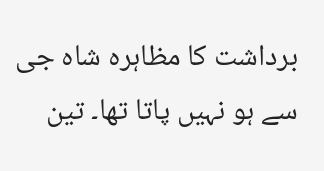برداشت کا مظاہرہ شاہ جی سے ہو نہیں پاتا تھا۔ تین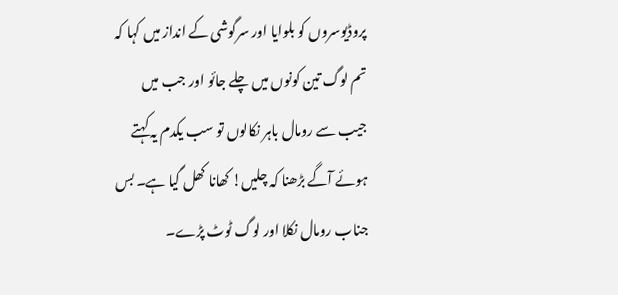پروڈیوسروں کو بلوایا اور سرگوشی کے انداز میں کہا کہ تم لوگ تین کونوں میں چلے جائو اور جب میں جیب سے رومال باہر نکالوں تو سب یکدم یہ کہتے ہوئے آگے بڑھنا کہ چلیں! کھانا کھل گیا ہے۔ بس جناب رومال نکلا اور لوگ ٹوٹ پڑے۔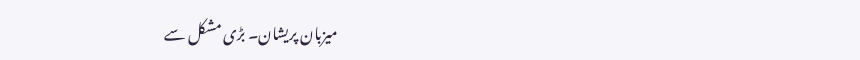میزبان پریشان۔ بڑی مشکل سے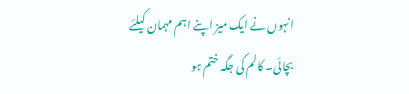انہوں نے ایک میز اپنے اہم مہمان کیلئے بچائی۔ کالم کی جگہ ختم ہو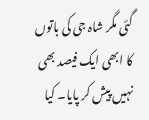گئی مگر شاہ جی کی باتوں کا ابھی ایک فیصد بھی نہیں پیش کر پایا۔ کیا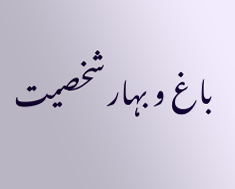باغ و بہار شخصیت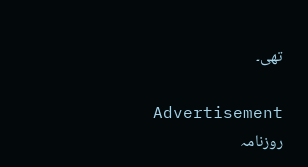تھی۔

Advertisement
روزنامہ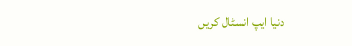دنیا ایپ انسٹال کریں